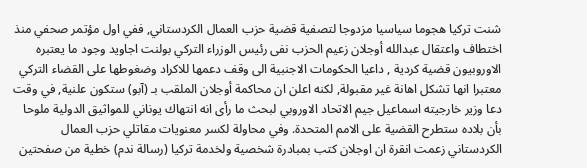شنت تركيا هجوما سياسيا مزدوجا لتصفية قضية حزب العمال الكردستاني, ففي اول مؤتمر صحفي منذ اختطاف واعتقال عبدالله أوجلان زعيم الحزب نفى رئيس الوزراء التركي بولنت اجاويد وجود ما يعتبره الاوروبيون قضية كردية , داعيا الحكومات الاجنبية الى وقف دعمها للاكراد وضغوطها على القضاء التركي معتبرا انها تشكل اهانة غير مقبولة, لكنه اعلن ان محاكمة أوجلان الملقب بـ (آبو) ستكون علنية, في وقت دعا وزير خارجيته اسماعيل جيم الاتحاد الاوروبي لبحث ما رأى انه انتهاك يوناني للمواثيق الدولية ملوحا بأن بلاده ستطرح القضية على الامم المتحدة. وفي محاولة لكسر معنويات مقاتلي حزب العمال الكردستاني زعمت انقرة ان اوجلان كتب بمبادرة شخصية ولخدمة تركيا (رسالة ندم) خطية من صفحتين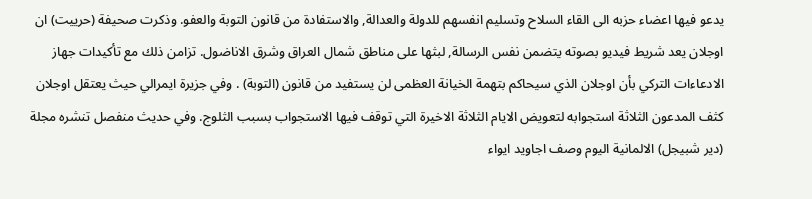يدعو فيها اعضاء حزبه الى القاء السلاح وتسليم انفسهم للدولة والعدالة, والاستفادة من قانون التوبة والعفو. وذكرت صحيفة (حرييت) ان اوجلان يعد شريط فيديو بصوته يتضمن نفس الرسالة, لبثها على مناطق شمال العراق وشرق الاناضول. تزامن ذلك مع تأكيدات جهاز الادعاءات التركي بأن اوجلان الذي سيحاكم بتهمة الخيانة العظمى لن يستفيد من قانون (التوبة) . وفي جزيرة ايمرالي حيث يعتقل اوجلان كثف المدعون الثلاثة استجوابه لتعويض الايام الثلاثة الاخيرة التي توقف فيها الاستجواب بسبب الثلوج. وفي حديث منفصل تنشره مجلة (دير شبيجل) الالمانية اليوم وصف اجاويد ايواء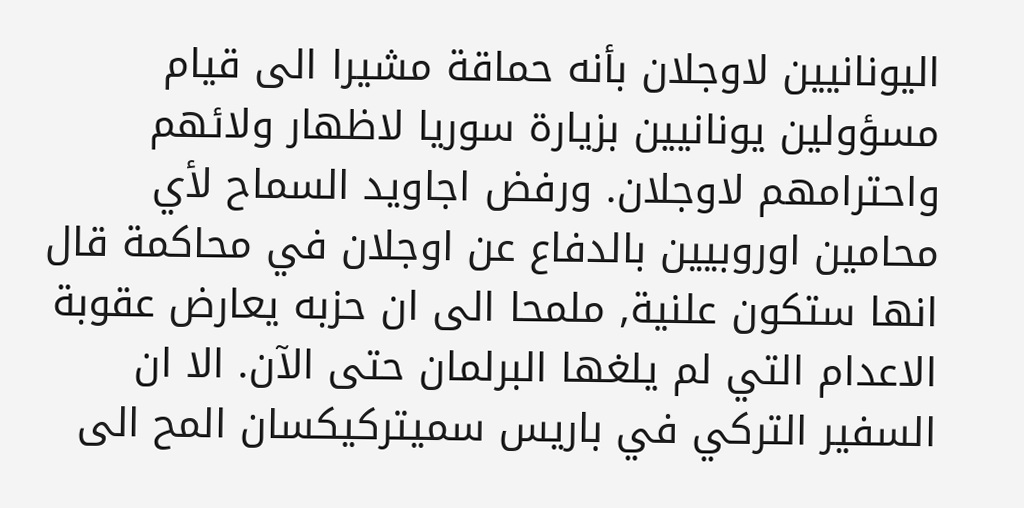اليونانيين لاوجلان بأنه حماقة مشيرا الى قيام مسؤولين يونانيين بزيارة سوريا لاظهار ولائهم واحترامهم لاوجلان. ورفض اجاويد السماح لأي محامين اوروبيين بالدفاع عن اوجلان في محاكمة قال انها ستكون علنية, ملمحا الى ان حزبه يعارض عقوبة الاعدام التي لم يلغها البرلمان حتى الآن. الا ان السفير التركي في باريس سميتركيكسان المح الى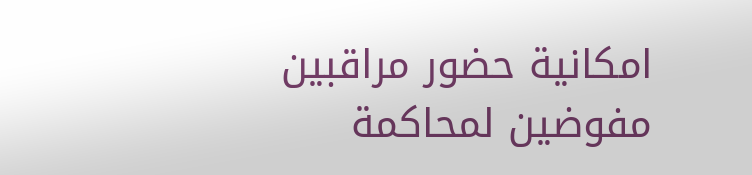امكانية حضور مراقبين مفوضين لمحاكمة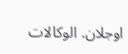اوجلان. الوكالات